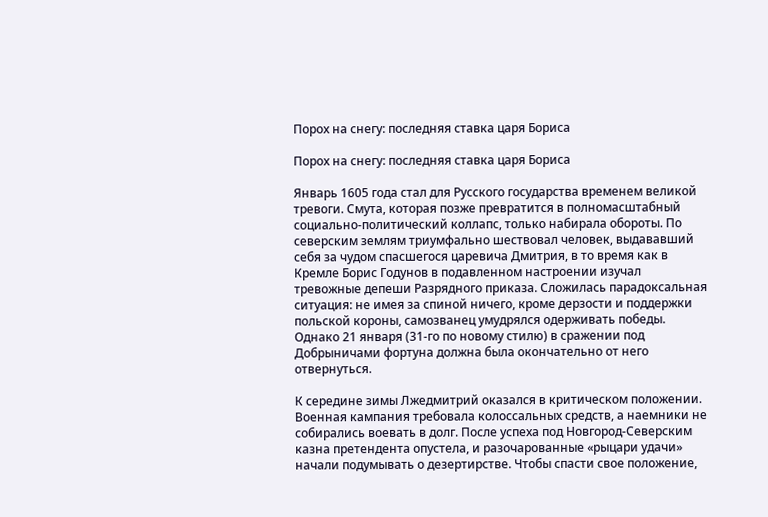Порох на снегу: последняя ставка царя Бориса

Порох на снегу: последняя ставка царя Бориса

Январь 1605 года стал для Русского государства временем великой тревоги. Смута, которая позже превратится в полномасштабный социально-политический коллапс, только набирала обороты. По северским землям триумфально шествовал человек, выдававший себя за чудом спасшегося царевича Дмитрия, в то время как в Кремле Борис Годунов в подавленном настроении изучал тревожные депеши Разрядного приказа. Сложилась парадоксальная ситуация: не имея за спиной ничего, кроме дерзости и поддержки польской короны, самозванец умудрялся одерживать победы. Однако 21 января (31-го по новому стилю) в сражении под Добрыничами фортуна должна была окончательно от него отвернуться.

К середине зимы Лжедмитрий оказался в критическом положении. Военная кампания требовала колоссальных средств, а наемники не собирались воевать в долг. После успеха под Новгород-Северским казна претендента опустела, и разочарованные «рыцари удачи» начали подумывать о дезертирстве. Чтобы спасти свое положение,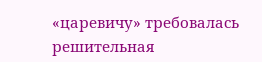«царевичу» требовалась решительная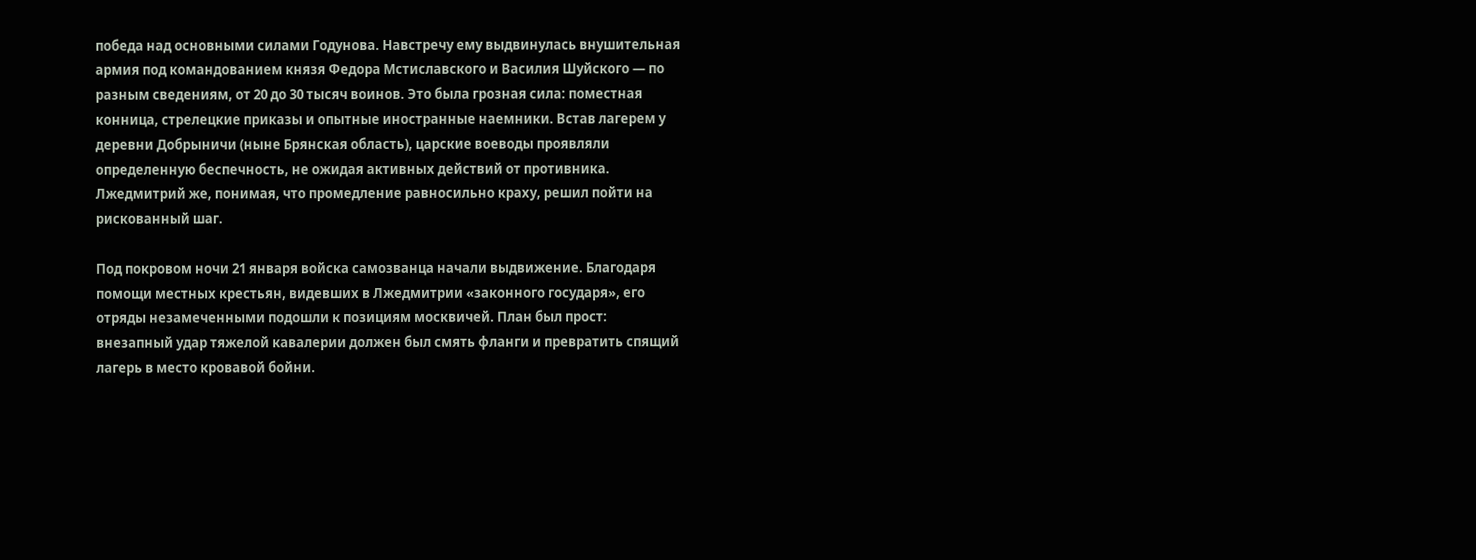победа над основными силами Годунова. Навстречу ему выдвинулась внушительная армия под командованием князя Федора Мстиславского и Василия Шуйского — по разным сведениям, от 20 до 30 тысяч воинов. Это была грозная сила: поместная конница, стрелецкие приказы и опытные иностранные наемники. Встав лагерем у деревни Добрыничи (ныне Брянская область), царские воеводы проявляли определенную беспечность, не ожидая активных действий от противника. Лжедмитрий же, понимая, что промедление равносильно краху, решил пойти на рискованный шаг.

Под покровом ночи 21 января войска самозванца начали выдвижение. Благодаря помощи местных крестьян, видевших в Лжедмитрии «законного государя», его отряды незамеченными подошли к позициям москвичей. План был прост: внезапный удар тяжелой кавалерии должен был смять фланги и превратить спящий лагерь в место кровавой бойни.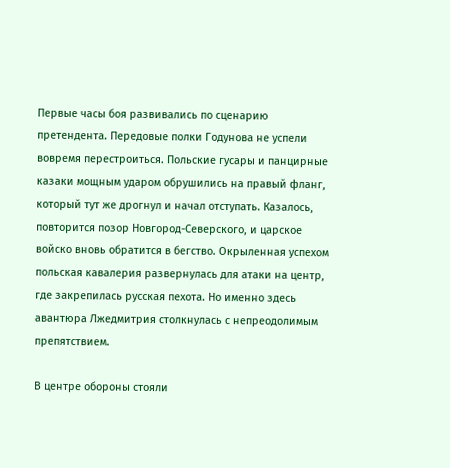Первые часы боя развивались по сценарию претендента. Передовые полки Годунова не успели вовремя перестроиться. Польские гусары и панцирные казаки мощным ударом обрушились на правый фланг, который тут же дрогнул и начал отступать. Казалось, повторится позор Новгород-Северского, и царское войско вновь обратится в бегство. Окрыленная успехом польская кавалерия развернулась для атаки на центр, где закрепилась русская пехота. Но именно здесь авантюра Лжедмитрия столкнулась с непреодолимым препятствием.

В центре обороны стояли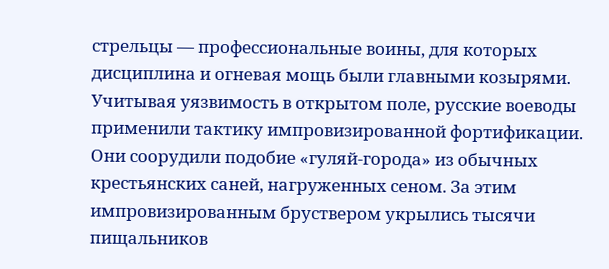стрельцы — профессиональные воины, для которых дисциплина и огневая мощь были главными козырями. Учитывая уязвимость в открытом поле, русские воеводы применили тактику импровизированной фортификации. Они соорудили подобие «гуляй-города» из обычных крестьянских саней, нагруженных сеном. За этим импровизированным бруствером укрылись тысячи пищальников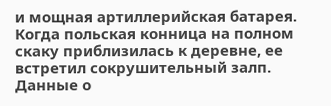и мощная артиллерийская батарея. Когда польская конница на полном скаку приблизилась к деревне, ее встретил сокрушительный залп. Данные о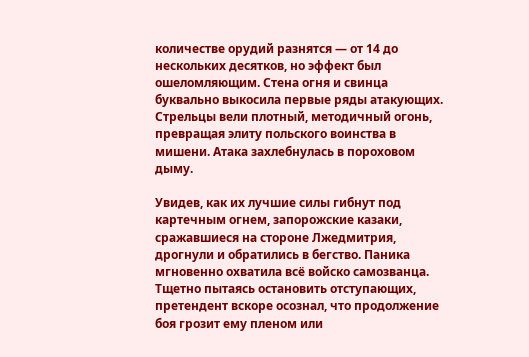количестве орудий разнятся — от 14 до нескольких десятков, но эффект был ошеломляющим. Стена огня и свинца буквально выкосила первые ряды атакующих. Стрельцы вели плотный, методичный огонь, превращая элиту польского воинства в мишени. Атака захлебнулась в пороховом дыму.

Увидев, как их лучшие силы гибнут под картечным огнем, запорожские казаки, сражавшиеся на стороне Лжедмитрия, дрогнули и обратились в бегство. Паника мгновенно охватила всё войско самозванца. Тщетно пытаясь остановить отступающих, претендент вскоре осознал, что продолжение боя грозит ему пленом или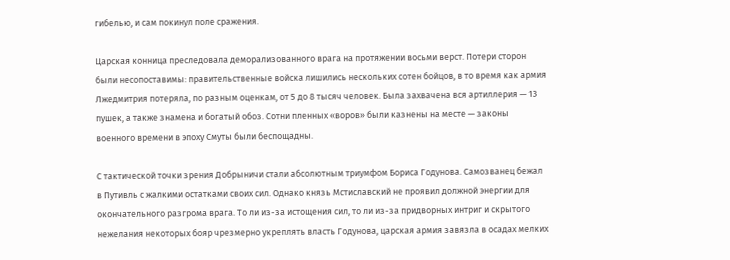гибелью, и сам покинул поле сражения.

Царская конница преследовала деморализованного врага на протяжении восьми верст. Потери сторон были несопоставимы: правительственные войска лишились нескольких сотен бойцов, в то время как армия Лжедмитрия потеряла, по разным оценкам, от 5 до 8 тысяч человек. Была захвачена вся артиллерия — 13 пушек, а также знамена и богатый обоз. Сотни пленных «воров» были казнены на месте — законы военного времени в эпоху Смуты были беспощадны.

С тактической точки зрения Добрыничи стали абсолютным триумфом Бориса Годунова. Самозванец бежал в Путивль с жалкими остатками своих сил. Однако князь Мстиславский не проявил должной энергии для окончательного разгрома врага. То ли из-за истощения сил, то ли из-за придворных интриг и скрытого нежелания некоторых бояр чрезмерно укреплять власть Годунова, царская армия завязла в осадах мелких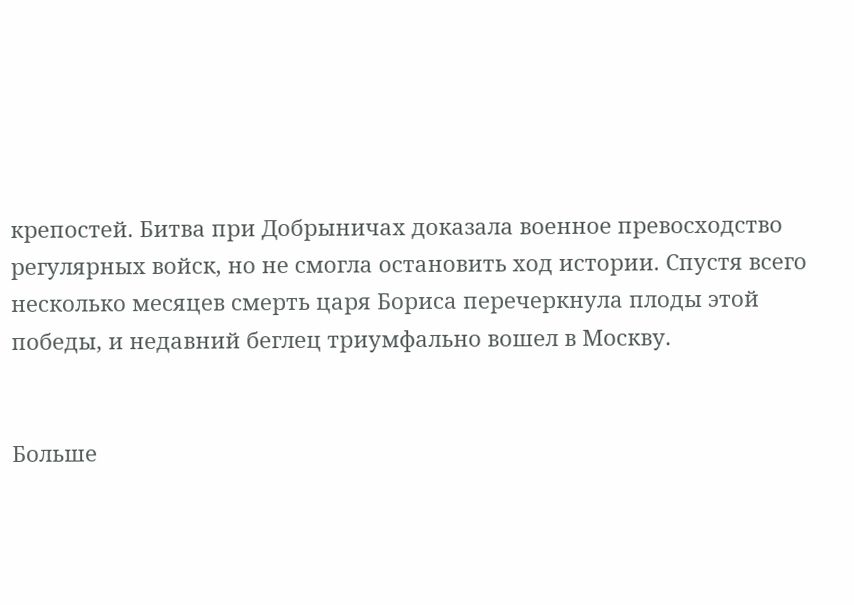крепостей. Битва при Добрыничах доказала военное превосходство регулярных войск, но не смогла остановить ход истории. Спустя всего несколько месяцев смерть царя Бориса перечеркнула плоды этой победы, и недавний беглец триумфально вошел в Москву.


Больше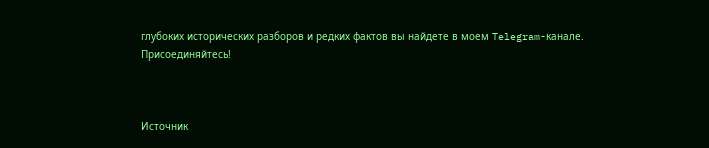глубоких исторических разборов и редких фактов вы найдете в моем Telegram-канале. Присоединяйтесь!



Источник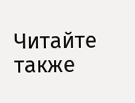Читайте также